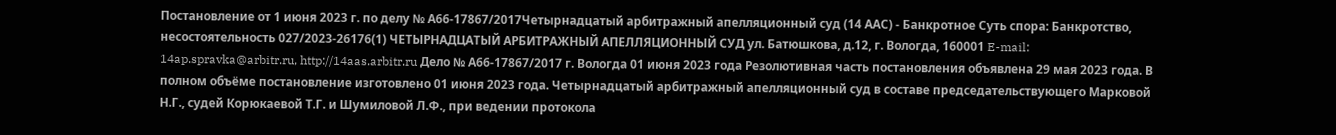Постановление от 1 июня 2023 г. по делу № А66-17867/2017Четырнадцатый арбитражный апелляционный суд (14 ААС) - Банкротное Суть спора: Банкротство, несостоятельность 027/2023-26176(1) ЧЕТЫРНАДЦАТЫЙ АРБИТРАЖНЫЙ АПЕЛЛЯЦИОННЫЙ СУД ул. Батюшкова, д.12, г. Вологда, 160001 E-mail: 14ap.spravka@arbitr.ru, http://14aas.arbitr.ru Дело № А66-17867/2017 г. Вологда 01 июня 2023 года Резолютивная часть постановления объявлена 29 мая 2023 года. В полном объёме постановление изготовлено 01 июня 2023 года. Четырнадцатый арбитражный апелляционный суд в составе председательствующего Марковой Н.Г., судей Корюкаевой Т.Г. и Шумиловой Л.Ф., при ведении протокола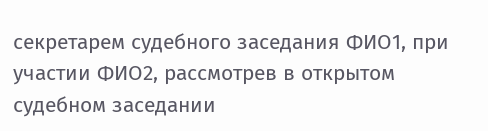секретарем судебного заседания ФИО1, при участии ФИО2, рассмотрев в открытом судебном заседании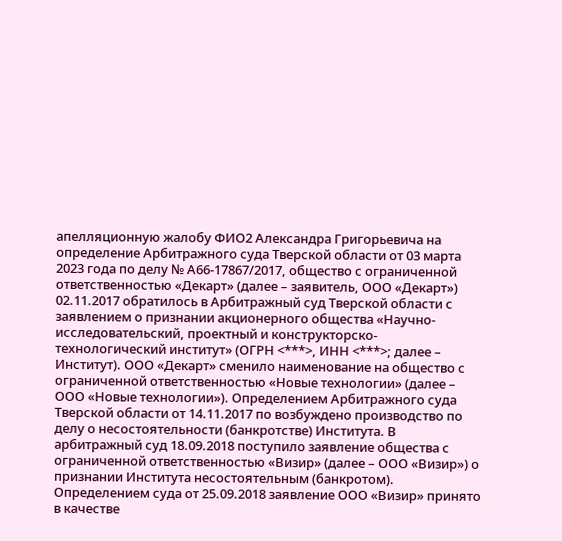апелляционную жалобу ФИО2 Александра Григорьевича на определение Арбитражного суда Тверской области от 03 марта 2023 года по делу № А66-17867/2017, общество с ограниченной ответственностью «Декарт» (далее – заявитель, ООО «Декарт») 02.11.2017 обратилось в Арбитражный суд Тверской области с заявлением о признании акционерного общества «Научно-исследовательский, проектный и конструкторско-технологический институт» (ОГРН <***>, ИНН <***>; далее – Институт). ООО «Декарт» сменило наименование на общество с ограниченной ответственностью «Новые технологии» (далее – ООО «Новые технологии»). Определением Арбитражного суда Тверской области от 14.11.2017 по возбуждено производство по делу о несостоятельности (банкротстве) Института. В арбитражный суд 18.09.2018 поступило заявление общества с ограниченной ответственностью «Визир» (далее – ООО «Визир») о признании Института несостоятельным (банкротом). Определением суда от 25.09.2018 заявление ООО «Визир» принято в качестве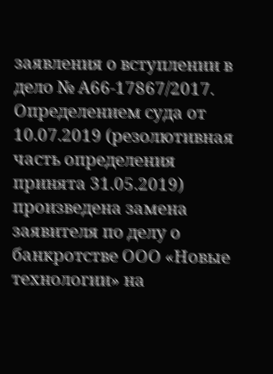заявления о вступлении в дело № А66-17867/2017. Определением суда от 10.07.2019 (резолютивная часть определения принята 31.05.2019) произведена замена заявителя по делу о банкротстве ООО «Новые технологии» на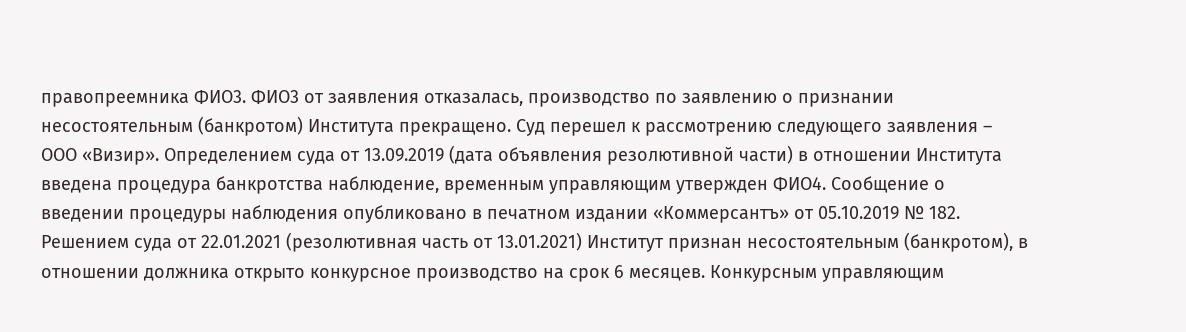правопреемника ФИО3. ФИО3 от заявления отказалась, производство по заявлению о признании несостоятельным (банкротом) Института прекращено. Суд перешел к рассмотрению следующего заявления – ООО «Визир». Определением суда от 13.09.2019 (дата объявления резолютивной части) в отношении Института введена процедура банкротства наблюдение, временным управляющим утвержден ФИО4. Сообщение о введении процедуры наблюдения опубликовано в печатном издании «Коммерсантъ» от 05.10.2019 № 182. Решением суда от 22.01.2021 (резолютивная часть от 13.01.2021) Институт признан несостоятельным (банкротом), в отношении должника открыто конкурсное производство на срок 6 месяцев. Конкурсным управляющим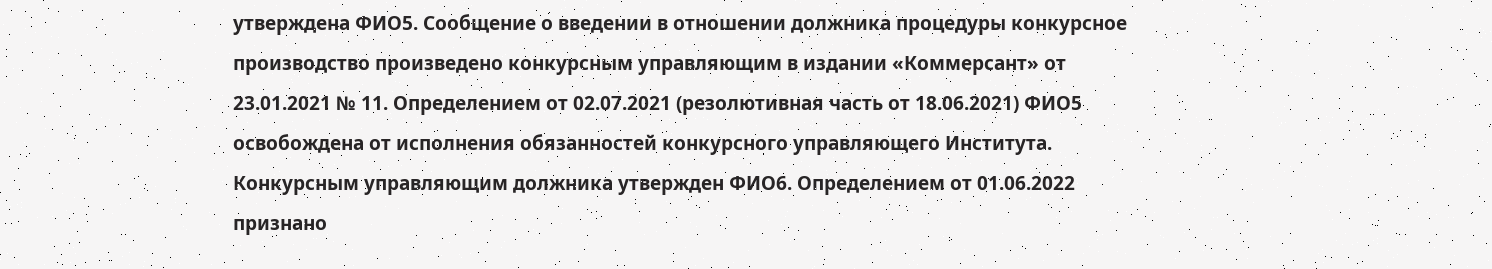утверждена ФИО5. Сообщение о введении в отношении должника процедуры конкурсное производство произведено конкурсным управляющим в издании «Коммерсант» от 23.01.2021 № 11. Определением от 02.07.2021 (резолютивная часть от 18.06.2021) ФИО5 освобождена от исполнения обязанностей конкурсного управляющего Института. Конкурсным управляющим должника утвержден ФИО6. Определением от 01.06.2022 признано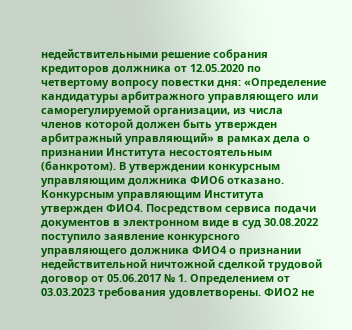недействительными решение собрания кредиторов должника от 12.05.2020 по четвертому вопросу повестки дня: «Определение кандидатуры арбитражного управляющего или саморегулируемой организации, из числа членов которой должен быть утвержден арбитражный управляющий» в рамках дела о признании Института несостоятельным (банкротом). В утверждении конкурсным управляющим должника ФИО6 отказано. Конкурсным управляющим Института утвержден ФИО4. Посредством сервиса подачи документов в электронном виде в суд 30.08.2022 поступило заявление конкурсного управляющего должника ФИО4 о признании недействительной ничтожной сделкой трудовой договор от 05.06.2017 № 1. Определением от 03.03.2023 требования удовлетворены. ФИО2 не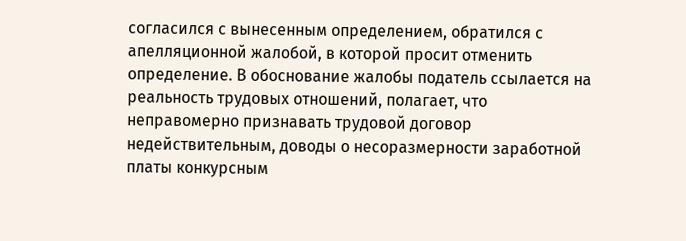согласился с вынесенным определением, обратился с апелляционной жалобой, в которой просит отменить определение. В обоснование жалобы податель ссылается на реальность трудовых отношений, полагает, что неправомерно признавать трудовой договор недействительным, доводы о несоразмерности заработной платы конкурсным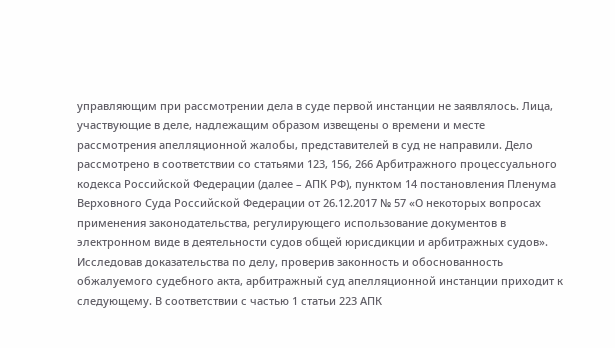управляющим при рассмотрении дела в суде первой инстанции не заявлялось. Лица, участвующие в деле, надлежащим образом извещены о времени и месте рассмотрения апелляционной жалобы, представителей в суд не направили. Дело рассмотрено в соответствии со статьями 123, 156, 266 Арбитражного процессуального кодекса Российской Федерации (далее – АПК РФ), пунктом 14 постановления Пленума Верховного Суда Российской Федерации от 26.12.2017 № 57 «О некоторых вопросах применения законодательства, регулирующего использование документов в электронном виде в деятельности судов общей юрисдикции и арбитражных судов». Исследовав доказательства по делу, проверив законность и обоснованность обжалуемого судебного акта, арбитражный суд апелляционной инстанции приходит к следующему. В соответствии с частью 1 статьи 223 АПК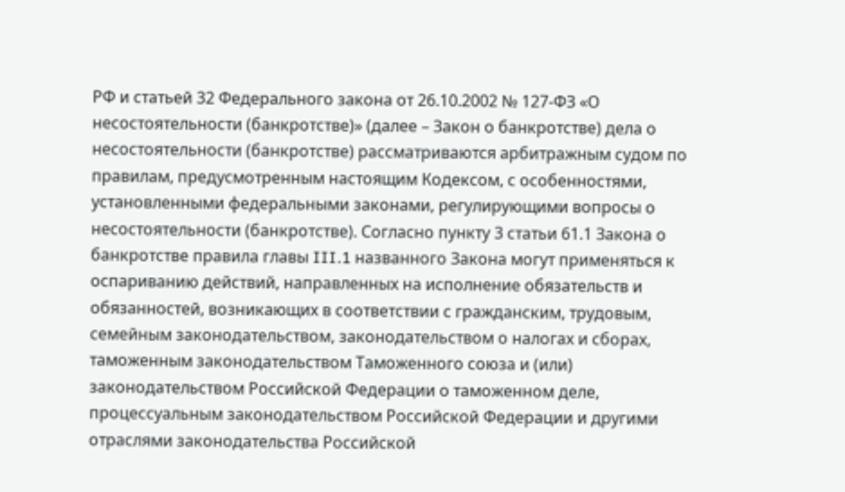РФ и статьей 32 Федерального закона от 26.10.2002 № 127-ФЗ «О несостоятельности (банкротстве)» (далее – Закон о банкротстве) дела о несостоятельности (банкротстве) рассматриваются арбитражным судом по правилам, предусмотренным настоящим Кодексом, с особенностями, установленными федеральными законами, регулирующими вопросы о несостоятельности (банкротстве). Согласно пункту 3 статьи 61.1 Закона о банкротстве правила главы III.1 названного Закона могут применяться к оспариванию действий, направленных на исполнение обязательств и обязанностей, возникающих в соответствии с гражданским, трудовым, семейным законодательством, законодательством о налогах и сборах, таможенным законодательством Таможенного союза и (или) законодательством Российской Федерации о таможенном деле, процессуальным законодательством Российской Федерации и другими отраслями законодательства Российской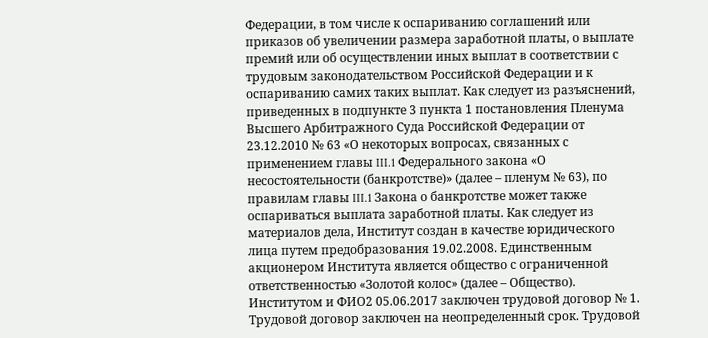Федерации, в том числе к оспариванию соглашений или приказов об увеличении размера заработной платы, о выплате премий или об осуществлении иных выплат в соответствии с трудовым законодательством Российской Федерации и к оспариванию самих таких выплат. Как следует из разъяснений, приведенных в подпункте 3 пункта 1 постановления Пленума Высшего Арбитражного Суда Российской Федерации от 23.12.2010 № 63 «О некоторых вопросах, связанных с применением главы III.1 Федерального закона «О несостоятельности (банкротстве)» (далее – пленум № 63), по правилам главы III.1 Закона о банкротстве может также оспариваться выплата заработной платы. Как следует из материалов дела, Институт создан в качестве юридического лица путем предобразования 19.02.2008. Единственным акционером Института является общество с ограниченной ответственностью «Золотой колос» (далее – Общество). Институтом и ФИО2 05.06.2017 заключен трудовой договор № 1. Трудовой договор заключен на неопределенный срок. Трудовой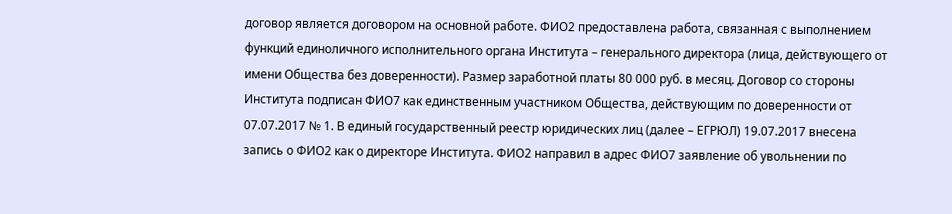договор является договором на основной работе. ФИО2 предоставлена работа, связанная с выполнением функций единоличного исполнительного органа Института – генерального директора (лица, действующего от имени Общества без доверенности). Размер заработной платы 80 000 руб. в месяц. Договор со стороны Института подписан ФИО7 как единственным участником Общества, действующим по доверенности от 07.07.2017 № 1. В единый государственный реестр юридических лиц (далее – ЕГРЮЛ) 19.07.2017 внесена запись о ФИО2 как о директоре Института. ФИО2 направил в адрес ФИО7 заявление об увольнении по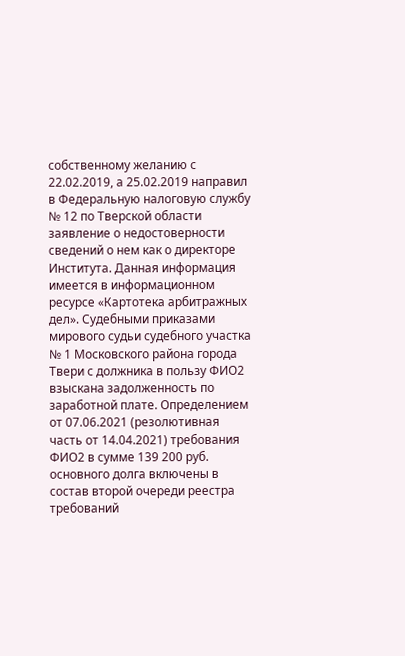собственному желанию с 22.02.2019, а 25.02.2019 направил в Федеральную налоговую службу № 12 по Тверской области заявление о недостоверности сведений о нем как о директоре Института. Данная информация имеется в информационном ресурсе «Картотека арбитражных дел». Судебными приказами мирового судьи судебного участка № 1 Московского района города Твери с должника в пользу ФИО2 взыскана задолженность по заработной плате. Определением от 07.06.2021 (резолютивная часть от 14.04.2021) требования ФИО2 в сумме 139 200 руб. основного долга включены в состав второй очереди реестра требований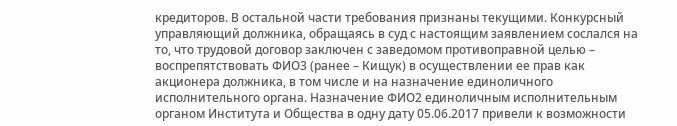кредиторов. В остальной части требования признаны текущими. Конкурсный управляющий должника, обращаясь в суд с настоящим заявлением сослался на то, что трудовой договор заключен с заведомом противоправной целью – воспрепятствовать ФИО3 (ранее – Кищук) в осуществлении ее прав как акционера должника, в том числе и на назначение единоличного исполнительного органа. Назначение ФИО2 единоличным исполнительным органом Института и Общества в одну дату 05.06.2017 привели к возможности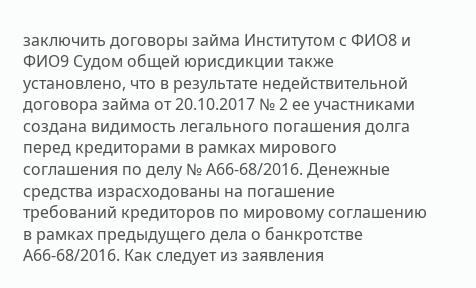заключить договоры займа Институтом с ФИО8 и ФИО9 Судом общей юрисдикции также установлено, что в результате недействительной договора займа от 20.10.2017 № 2 ее участниками создана видимость легального погашения долга перед кредиторами в рамках мирового соглашения по делу № А66-68/2016. Денежные средства израсходованы на погашение требований кредиторов по мировому соглашению в рамках предыдущего дела о банкротстве А66-68/2016. Как следует из заявления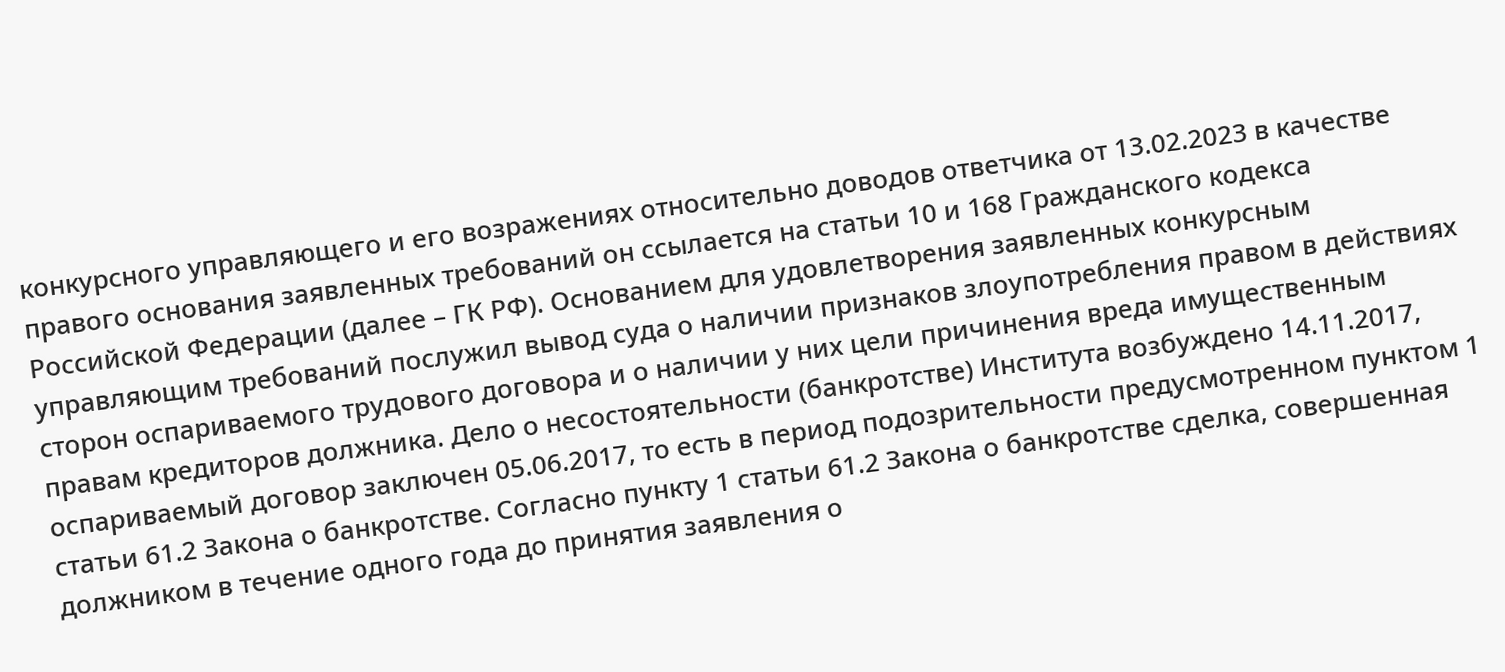конкурсного управляющего и его возражениях относительно доводов ответчика от 13.02.2023 в качестве правого основания заявленных требований он ссылается на статьи 10 и 168 Гражданского кодекса Российской Федерации (далее – ГК РФ). Основанием для удовлетворения заявленных конкурсным управляющим требований послужил вывод суда о наличии признаков злоупотребления правом в действиях сторон оспариваемого трудового договора и о наличии у них цели причинения вреда имущественным правам кредиторов должника. Дело о несостоятельности (банкротстве) Института возбуждено 14.11.2017, оспариваемый договор заключен 05.06.2017, то есть в период подозрительности предусмотренном пунктом 1 статьи 61.2 Закона о банкротстве. Согласно пункту 1 статьи 61.2 Закона о банкротстве сделка, совершенная должником в течение одного года до принятия заявления о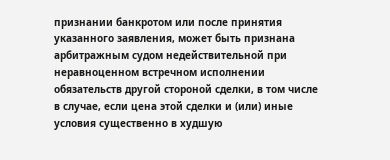признании банкротом или после принятия указанного заявления, может быть признана арбитражным судом недействительной при неравноценном встречном исполнении обязательств другой стороной сделки, в том числе в случае, если цена этой сделки и (или) иные условия существенно в худшую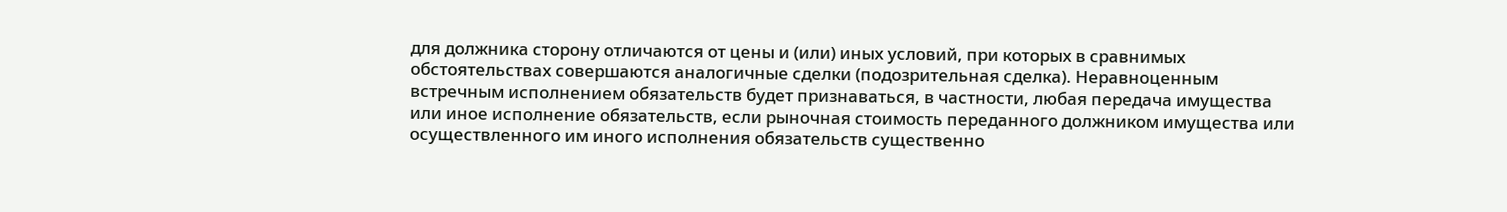для должника сторону отличаются от цены и (или) иных условий, при которых в сравнимых обстоятельствах совершаются аналогичные сделки (подозрительная сделка). Неравноценным встречным исполнением обязательств будет признаваться, в частности, любая передача имущества или иное исполнение обязательств, если рыночная стоимость переданного должником имущества или осуществленного им иного исполнения обязательств существенно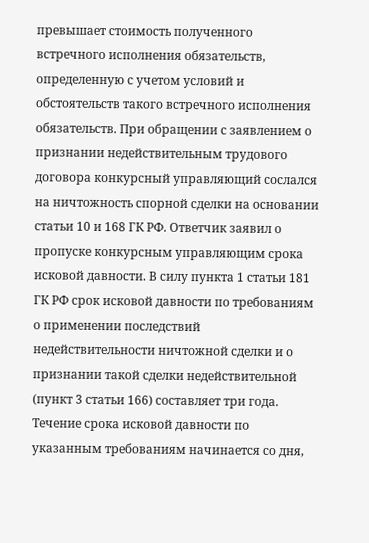превышает стоимость полученного встречного исполнения обязательств, определенную с учетом условий и обстоятельств такого встречного исполнения обязательств. При обращении с заявлением о признании недействительным трудового договора конкурсный управляющий сослался на ничтожность спорной сделки на основании статьи 10 и 168 ГК РФ. Ответчик заявил о пропуске конкурсным управляющим срока исковой давности. В силу пункта 1 статьи 181 ГК РФ срок исковой давности по требованиям о применении последствий недействительности ничтожной сделки и о признании такой сделки недействительной (пункт 3 статьи 166) составляет три года. Течение срока исковой давности по указанным требованиям начинается со дня,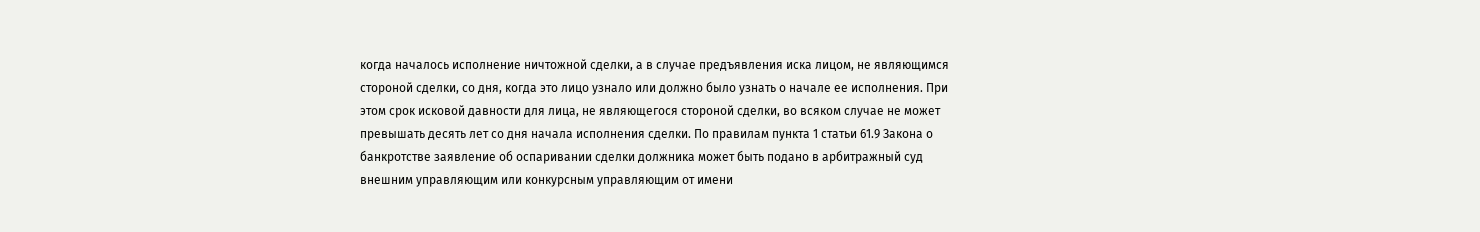когда началось исполнение ничтожной сделки, а в случае предъявления иска лицом, не являющимся стороной сделки, со дня, когда это лицо узнало или должно было узнать о начале ее исполнения. При этом срок исковой давности для лица, не являющегося стороной сделки, во всяком случае не может превышать десять лет со дня начала исполнения сделки. По правилам пункта 1 статьи 61.9 Закона о банкротстве заявление об оспаривании сделки должника может быть подано в арбитражный суд внешним управляющим или конкурсным управляющим от имени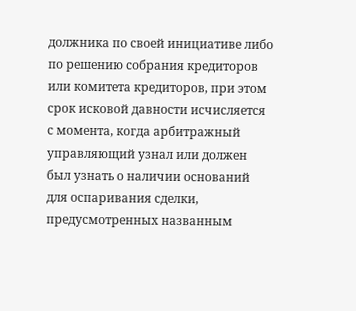должника по своей инициативе либо по решению собрания кредиторов или комитета кредиторов, при этом срок исковой давности исчисляется с момента, когда арбитражный управляющий узнал или должен был узнать о наличии оснований для оспаривания сделки, предусмотренных названным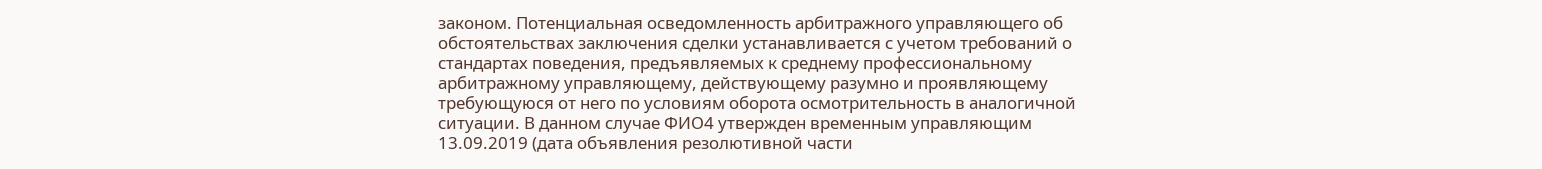законом. Потенциальная осведомленность арбитражного управляющего об обстоятельствах заключения сделки устанавливается с учетом требований о стандартах поведения, предъявляемых к среднему профессиональному арбитражному управляющему, действующему разумно и проявляющему требующуюся от него по условиям оборота осмотрительность в аналогичной ситуации. В данном случае ФИО4 утвержден временным управляющим 13.09.2019 (дата объявления резолютивной части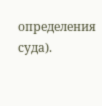определения суда).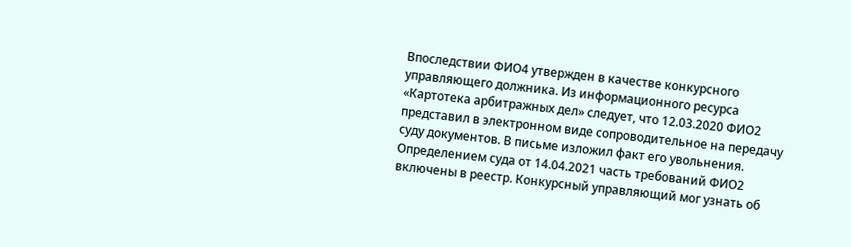Впоследствии ФИО4 утвержден в качестве конкурсного управляющего должника. Из информационного ресурса «Картотека арбитражных дел» следует, что 12.03.2020 ФИО2 представил в электронном виде сопроводительное на передачу суду документов. В письме изложил факт его увольнения. Определением суда от 14.04.2021 часть требований ФИО2 включены в реестр. Конкурсный управляющий мог узнать об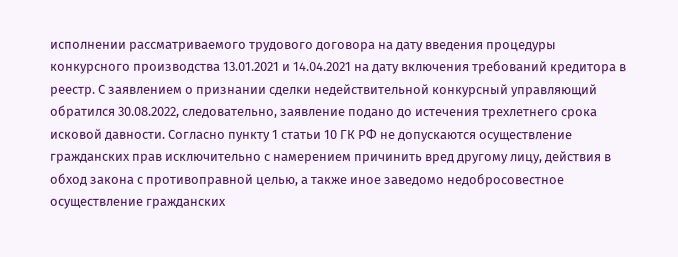исполнении рассматриваемого трудового договора на дату введения процедуры конкурсного производства 13.01.2021 и 14.04.2021 на дату включения требований кредитора в реестр. С заявлением о признании сделки недействительной конкурсный управляющий обратился 30.08.2022, следовательно, заявление подано до истечения трехлетнего срока исковой давности. Согласно пункту 1 статьи 10 ГК РФ не допускаются осуществление гражданских прав исключительно с намерением причинить вред другому лицу, действия в обход закона с противоправной целью, а также иное заведомо недобросовестное осуществление гражданских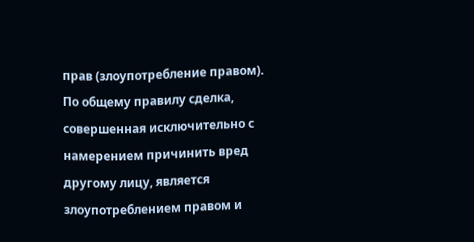прав (злоупотребление правом). По общему правилу сделка, совершенная исключительно с намерением причинить вред другому лицу, является злоупотреблением правом и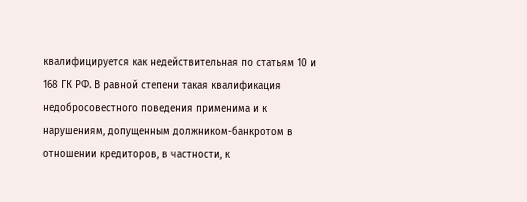квалифицируется как недействительная по статьям 10 и 168 ГК РФ. В равной степени такая квалификация недобросовестного поведения применима и к нарушениям, допущенным должником-банкротом в отношении кредиторов, в частности, к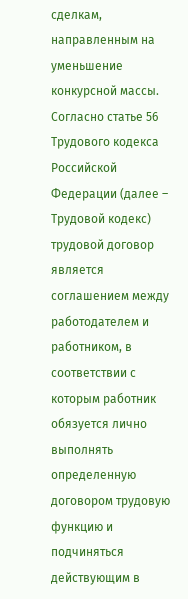сделкам, направленным на уменьшение конкурсной массы. Согласно статье 56 Трудового кодекса Российской Федерации (далее – Трудовой кодекс) трудовой договор является соглашением между работодателем и работником, в соответствии с которым работник обязуется лично выполнять определенную договором трудовую функцию и подчиняться действующим в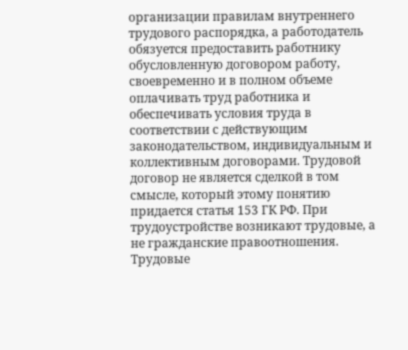организации правилам внутреннего трудового распорядка, а работодатель обязуется предоставить работнику обусловленную договором работу, своевременно и в полном объеме оплачивать труд работника и обеспечивать условия труда в соответствии с действующим законодательством, индивидуальным и коллективным договорами. Трудовой договор не является сделкой в том смысле, который этому понятию придается статья 153 ГК РФ. При трудоустройстве возникают трудовые, а не гражданские правоотношения. Трудовые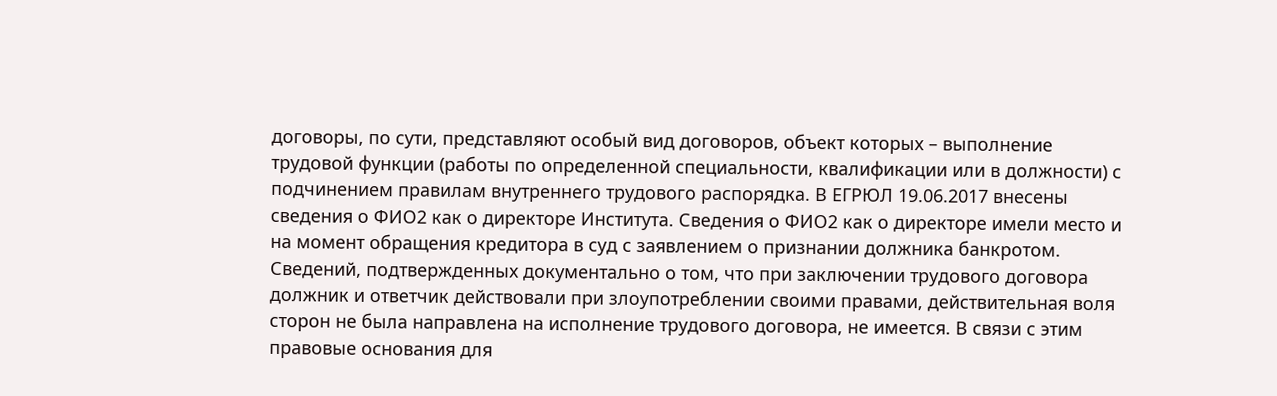договоры, по сути, представляют особый вид договоров, объект которых – выполнение трудовой функции (работы по определенной специальности, квалификации или в должности) с подчинением правилам внутреннего трудового распорядка. В ЕГРЮЛ 19.06.2017 внесены сведения о ФИО2 как о директоре Института. Сведения о ФИО2 как о директоре имели место и на момент обращения кредитора в суд с заявлением о признании должника банкротом. Сведений, подтвержденных документально о том, что при заключении трудового договора должник и ответчик действовали при злоупотреблении своими правами, действительная воля сторон не была направлена на исполнение трудового договора, не имеется. В связи с этим правовые основания для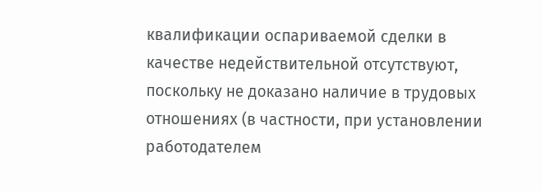квалификации оспариваемой сделки в качестве недействительной отсутствуют, поскольку не доказано наличие в трудовых отношениях (в частности, при установлении работодателем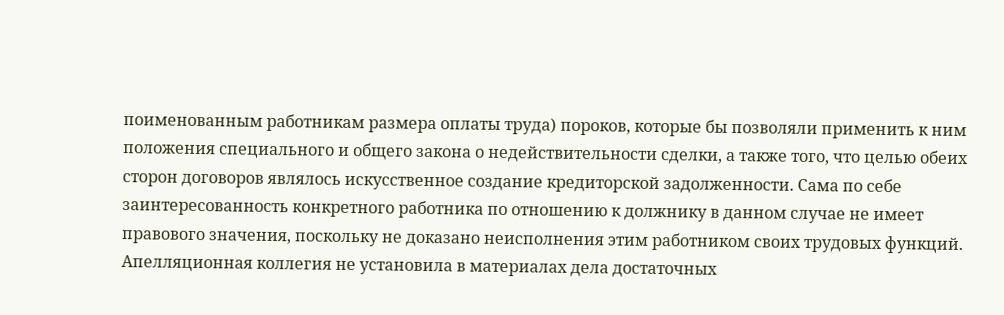поименованным работникам размера оплаты труда) пороков, которые бы позволяли применить к ним положения специального и общего закона о недействительности сделки, а также того, что целью обеих сторон договоров являлось искусственное создание кредиторской задолженности. Сама по себе заинтересованность конкретного работника по отношению к должнику в данном случае не имеет правового значения, поскольку не доказано неисполнения этим работником своих трудовых функций. Апелляционная коллегия не установила в материалах дела достаточных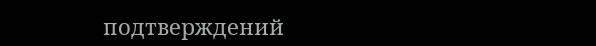подтверждений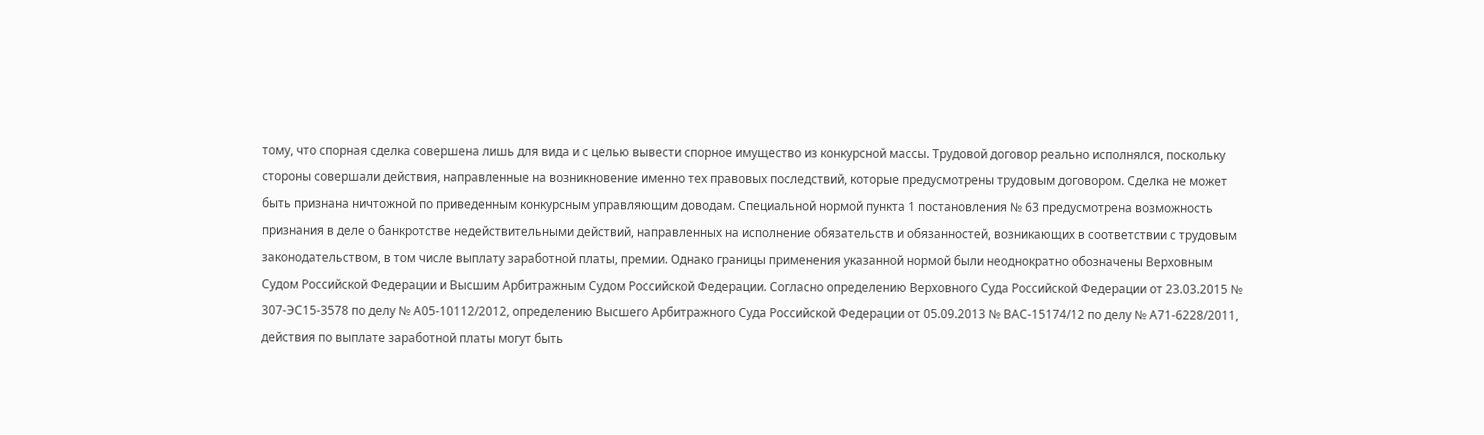тому, что спорная сделка совершена лишь для вида и с целью вывести спорное имущество из конкурсной массы. Трудовой договор реально исполнялся, поскольку стороны совершали действия, направленные на возникновение именно тех правовых последствий, которые предусмотрены трудовым договором. Сделка не может быть признана ничтожной по приведенным конкурсным управляющим доводам. Специальной нормой пункта 1 постановления № 63 предусмотрена возможность признания в деле о банкротстве недействительными действий, направленных на исполнение обязательств и обязанностей, возникающих в соответствии с трудовым законодательством, в том числе выплату заработной платы, премии. Однако границы применения указанной нормой были неоднократно обозначены Верховным Судом Российской Федерации и Высшим Арбитражным Судом Российской Федерации. Согласно определению Верховного Суда Российской Федерации от 23.03.2015 № 307-ЭС15-3578 по делу № А05-10112/2012, определению Высшего Арбитражного Суда Российской Федерации от 05.09.2013 № ВАС-15174/12 по делу № А71-6228/2011, действия по выплате заработной платы могут быть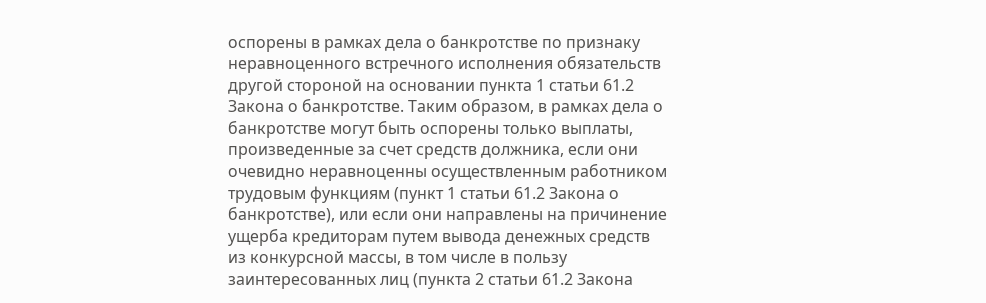оспорены в рамках дела о банкротстве по признаку неравноценного встречного исполнения обязательств другой стороной на основании пункта 1 статьи 61.2 Закона о банкротстве. Таким образом, в рамках дела о банкротстве могут быть оспорены только выплаты, произведенные за счет средств должника, если они очевидно неравноценны осуществленным работником трудовым функциям (пункт 1 статьи 61.2 Закона о банкротстве), или если они направлены на причинение ущерба кредиторам путем вывода денежных средств из конкурсной массы, в том числе в пользу заинтересованных лиц (пункта 2 статьи 61.2 Закона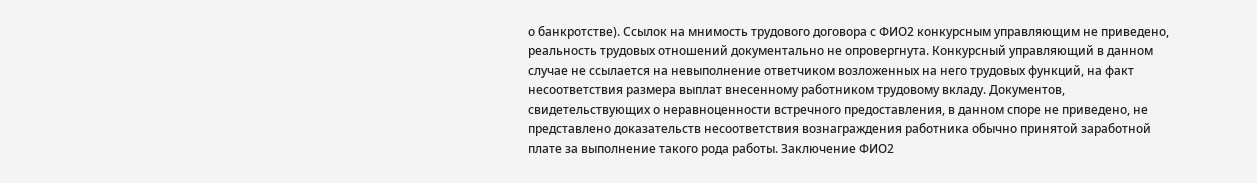о банкротстве). Ссылок на мнимость трудового договора с ФИО2 конкурсным управляющим не приведено, реальность трудовых отношений документально не опровергнута. Конкурсный управляющий в данном случае не ссылается на невыполнение ответчиком возложенных на него трудовых функций, на факт несоответствия размера выплат внесенному работником трудовому вкладу. Документов, свидетельствующих о неравноценности встречного предоставления, в данном споре не приведено, не представлено доказательств несоответствия вознаграждения работника обычно принятой заработной плате за выполнение такого рода работы. Заключение ФИО2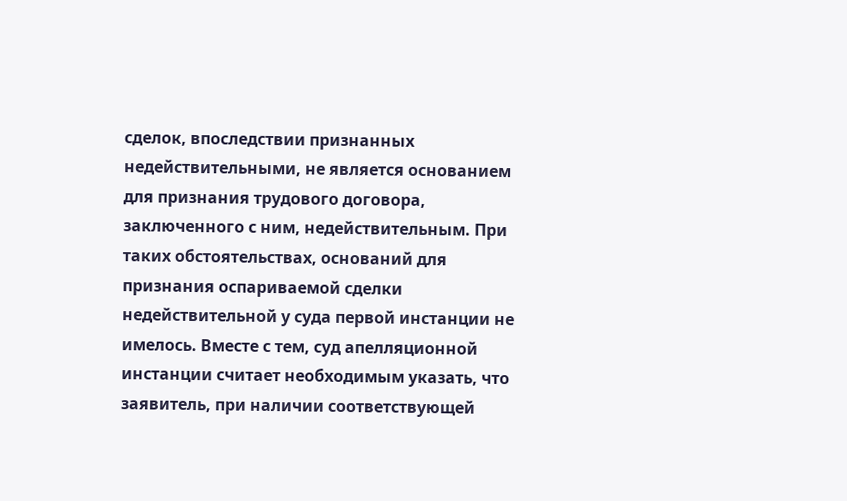сделок, впоследствии признанных недействительными, не является основанием для признания трудового договора, заключенного с ним, недействительным. При таких обстоятельствах, оснований для признания оспариваемой сделки недействительной у суда первой инстанции не имелось. Вместе с тем, суд апелляционной инстанции считает необходимым указать, что заявитель, при наличии соответствующей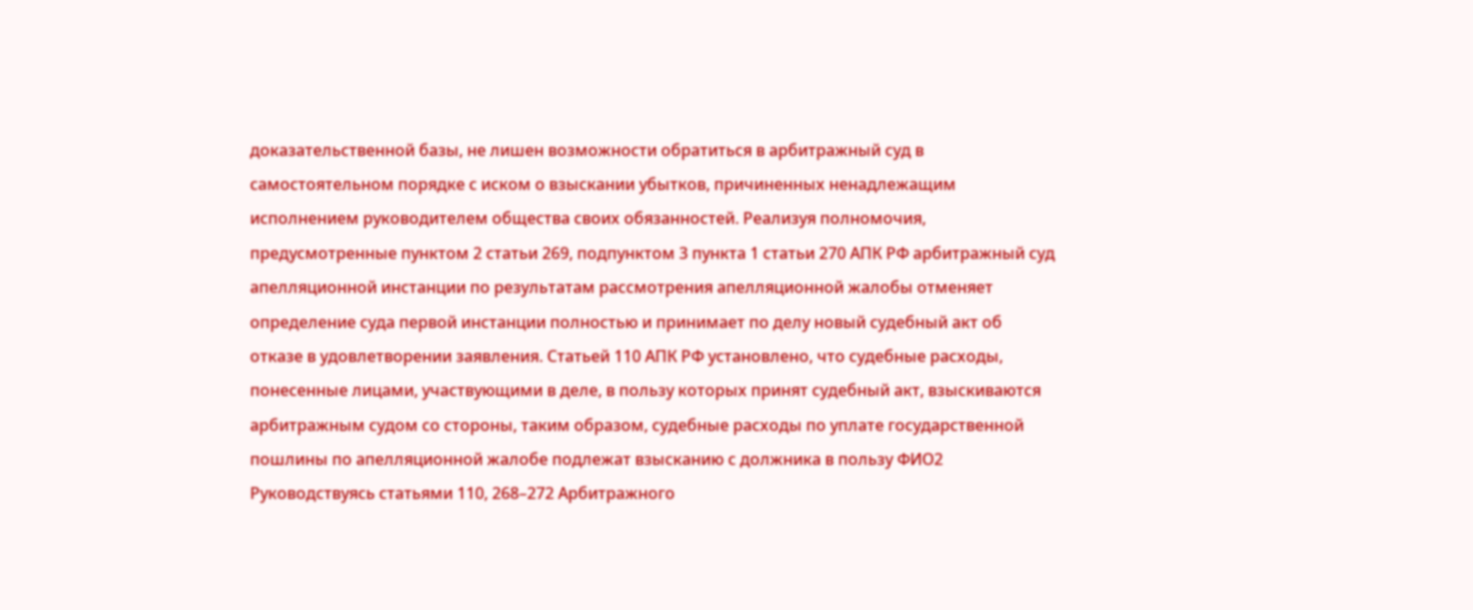доказательственной базы, не лишен возможности обратиться в арбитражный суд в самостоятельном порядке с иском о взыскании убытков, причиненных ненадлежащим исполнением руководителем общества своих обязанностей. Реализуя полномочия, предусмотренные пунктом 2 статьи 269, подпунктом 3 пункта 1 статьи 270 АПК РФ арбитражный суд апелляционной инстанции по результатам рассмотрения апелляционной жалобы отменяет определение суда первой инстанции полностью и принимает по делу новый судебный акт об отказе в удовлетворении заявления. Статьей 110 АПК РФ установлено, что судебные расходы, понесенные лицами, участвующими в деле, в пользу которых принят судебный акт, взыскиваются арбитражным судом со стороны, таким образом, судебные расходы по уплате государственной пошлины по апелляционной жалобе подлежат взысканию с должника в пользу ФИО2 Руководствуясь статьями 110, 268–272 Арбитражного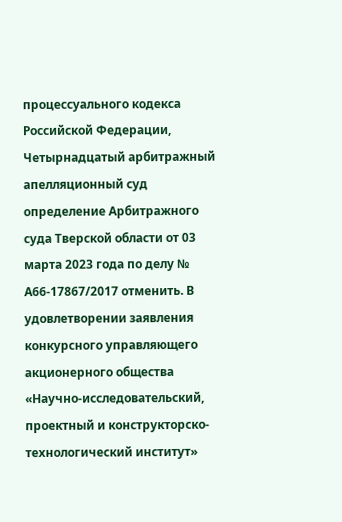процессуального кодекса Российской Федерации, Четырнадцатый арбитражный апелляционный суд определение Арбитражного суда Тверской области от 03 марта 2023 года по делу № А66-17867/2017 отменить. В удовлетворении заявления конкурсного управляющего акционерного общества «Научно-исследовательский, проектный и конструкторско-технологический институт»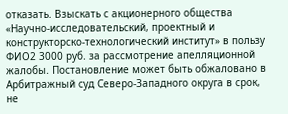отказать. Взыскать с акционерного общества «Научно-исследовательский, проектный и конструкторско-технологический институт» в пользу ФИО2 3000 руб. за рассмотрение апелляционной жалобы. Постановление может быть обжаловано в Арбитражный суд Северо-Западного округа в срок, не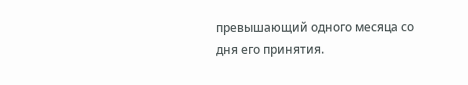превышающий одного месяца со дня его принятия.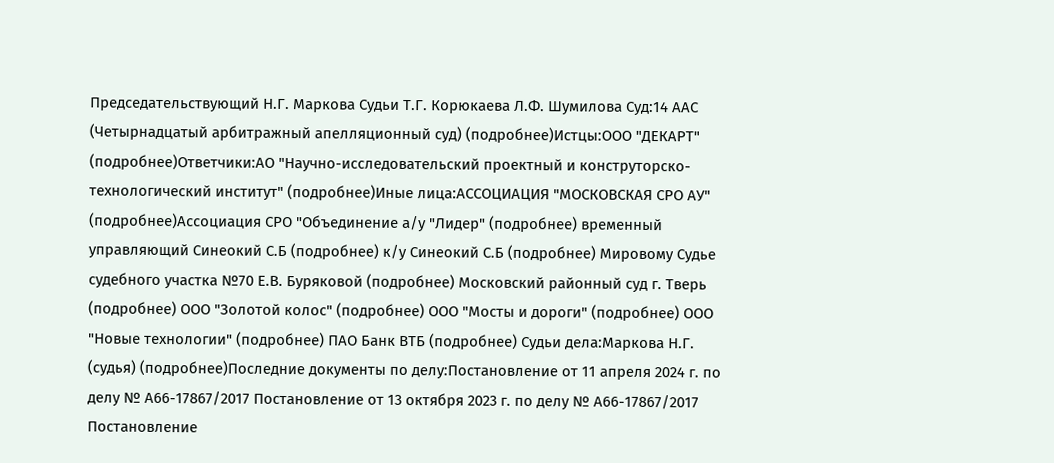Председательствующий Н.Г. Маркова Судьи Т.Г. Корюкаева Л.Ф. Шумилова Суд:14 ААС (Четырнадцатый арбитражный апелляционный суд) (подробнее)Истцы:ООО "ДЕКАРТ" (подробнее)Ответчики:АО "Научно-исследовательский проектный и конструторско-технологический институт" (подробнее)Иные лица:АССОЦИАЦИЯ "МОСКОВСКАЯ СРО АУ" (подробнее)Ассоциация СРО "Объединение а/у "Лидер" (подробнее) временный управляющий Синеокий С.Б (подробнее) к/у Синеокий С.Б (подробнее) Мировому Судье судебного участка №70 Е.В. Буряковой (подробнее) Московский районный суд г. Тверь (подробнее) ООО "Золотой колос" (подробнее) ООО "Мосты и дороги" (подробнее) ООО "Новые технологии" (подробнее) ПАО Банк ВТБ (подробнее) Судьи дела:Маркова Н.Г. (судья) (подробнее)Последние документы по делу:Постановление от 11 апреля 2024 г. по делу № А66-17867/2017 Постановление от 13 октября 2023 г. по делу № А66-17867/2017 Постановление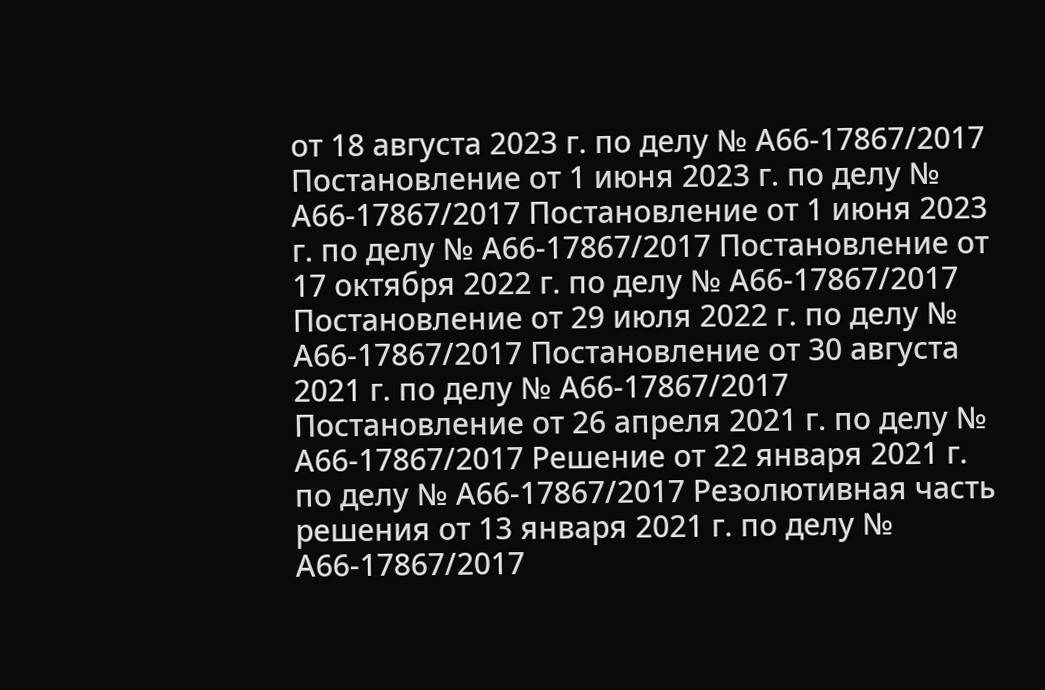от 18 августа 2023 г. по делу № А66-17867/2017 Постановление от 1 июня 2023 г. по делу № А66-17867/2017 Постановление от 1 июня 2023 г. по делу № А66-17867/2017 Постановление от 17 октября 2022 г. по делу № А66-17867/2017 Постановление от 29 июля 2022 г. по делу № А66-17867/2017 Постановление от 30 августа 2021 г. по делу № А66-17867/2017 Постановление от 26 апреля 2021 г. по делу № А66-17867/2017 Решение от 22 января 2021 г. по делу № А66-17867/2017 Резолютивная часть решения от 13 января 2021 г. по делу № А66-17867/2017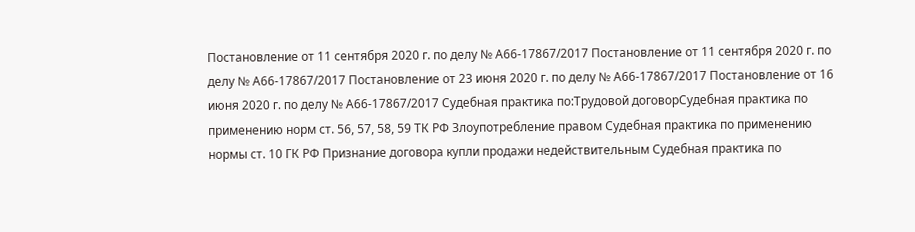Постановление от 11 сентября 2020 г. по делу № А66-17867/2017 Постановление от 11 сентября 2020 г. по делу № А66-17867/2017 Постановление от 23 июня 2020 г. по делу № А66-17867/2017 Постановление от 16 июня 2020 г. по делу № А66-17867/2017 Судебная практика по:Трудовой договорСудебная практика по применению норм ст. 56, 57, 58, 59 ТК РФ Злоупотребление правом Судебная практика по применению нормы ст. 10 ГК РФ Признание договора купли продажи недействительным Судебная практика по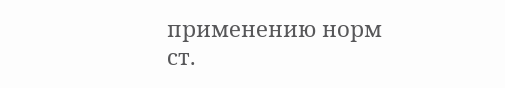применению норм ст.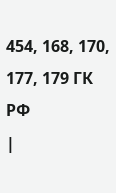454, 168, 170, 177, 179 ГК РФ
|